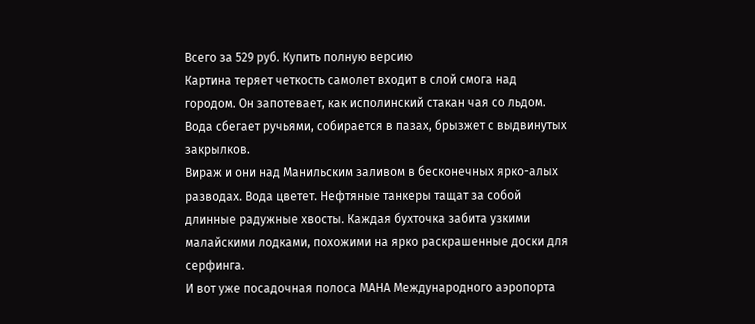Всего за 529 руб. Купить полную версию
Картина теряет четкость самолет входит в слой смога над городом. Он запотевает, как исполинский стакан чая со льдом. Вода сбегает ручьями, собирается в пазах, брызжет с выдвинутых закрылков.
Вираж и они над Манильским заливом в бесконечных ярко-алых разводах. Вода цветет. Нефтяные танкеры тащат за собой длинные радужные хвосты. Каждая бухточка забита узкими малайскими лодками, похожими на ярко раскрашенные доски для серфинга.
И вот уже посадочная полоса МАНА Международного аэропорта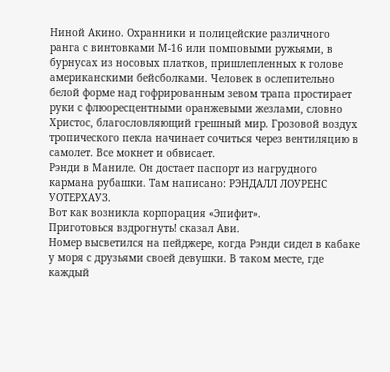Ниной Акино. Охранники и полицейские различного ранга с винтовками М-16 или помповыми ружьями, в бурнусах из носовых платков, пришлепленных к голове американскими бейсболками. Человек в ослепительно белой форме над гофрированным зевом трапа простирает руки с флюоресцентными оранжевыми жезлами, словно Христос, благословляющий грешный мир. Грозовой воздух тропического пекла начинает сочиться через вентиляцию в самолет. Все мокнет и обвисает.
Рэнди в Маниле. Он достает паспорт из нагрудного кармана рубашки. Там написано: РЭНДАЛЛ ЛОУРЕНС УОТЕРХАУЗ.
Вот как возникла корпорация «Эпифит».
Приготовься вздрогнуть! сказал Ави.
Номер высветился на пейджере, когда Рэнди сидел в кабаке у моря с друзьями своей девушки. В таком месте, где каждый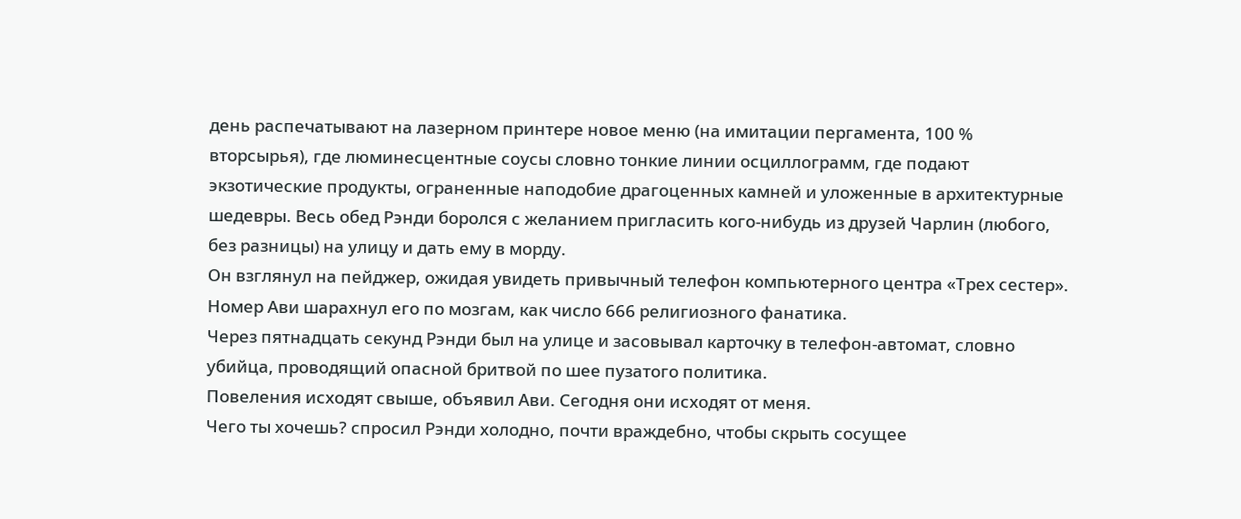день распечатывают на лазерном принтере новое меню (на имитации пергамента, 100 % вторсырья), где люминесцентные соусы словно тонкие линии осциллограмм, где подают экзотические продукты, ограненные наподобие драгоценных камней и уложенные в архитектурные шедевры. Весь обед Рэнди боролся с желанием пригласить кого-нибудь из друзей Чарлин (любого, без разницы) на улицу и дать ему в морду.
Он взглянул на пейджер, ожидая увидеть привычный телефон компьютерного центра «Трех сестер». Номер Ави шарахнул его по мозгам, как число 666 религиозного фанатика.
Через пятнадцать секунд Рэнди был на улице и засовывал карточку в телефон-автомат, словно убийца, проводящий опасной бритвой по шее пузатого политика.
Повеления исходят свыше, объявил Ави. Сегодня они исходят от меня.
Чего ты хочешь? спросил Рэнди холодно, почти враждебно, чтобы скрыть сосущее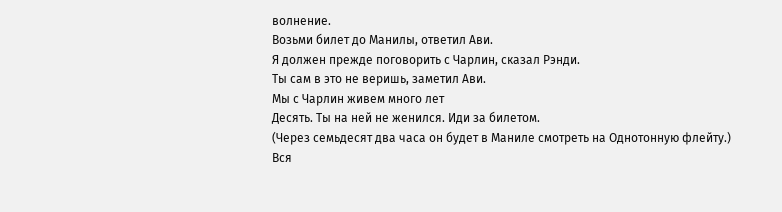волнение.
Возьми билет до Манилы, ответил Ави.
Я должен прежде поговорить с Чарлин, сказал Рэнди.
Ты сам в это не веришь, заметил Ави.
Мы с Чарлин живем много лет
Десять. Ты на ней не женился. Иди за билетом.
(Через семьдесят два часа он будет в Маниле смотреть на Однотонную флейту.)
Вся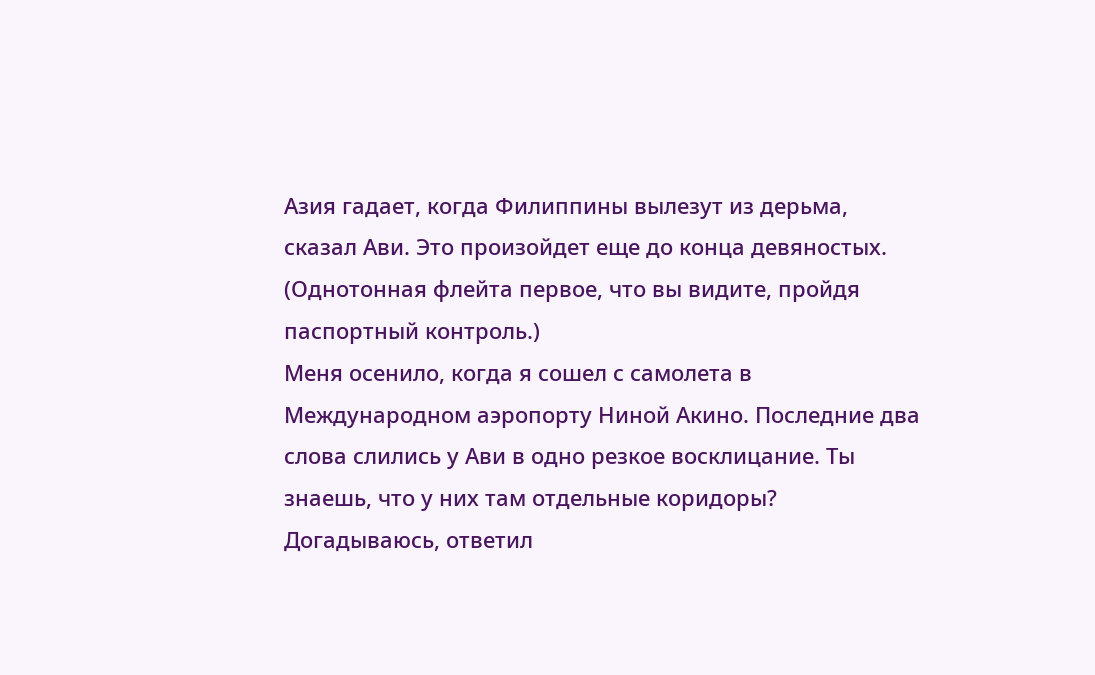Азия гадает, когда Филиппины вылезут из дерьма, сказал Ави. Это произойдет еще до конца девяностых.
(Однотонная флейта первое, что вы видите, пройдя паспортный контроль.)
Меня осенило, когда я сошел с самолета в Международном аэропорту Ниной Акино. Последние два слова слились у Ави в одно резкое восклицание. Ты знаешь, что у них там отдельные коридоры?
Догадываюсь, ответил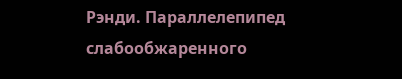Рэнди. Параллелепипед слабообжаренного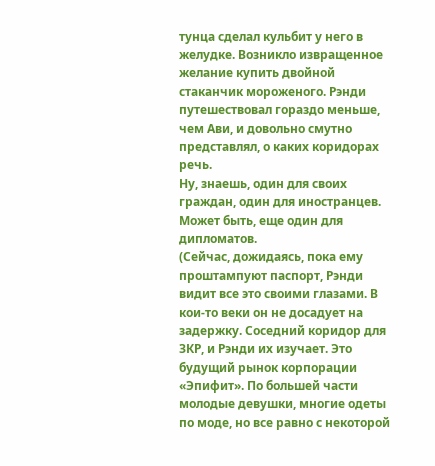тунца сделал кульбит у него в желудке. Возникло извращенное желание купить двойной стаканчик мороженого. Рэнди путешествовал гораздо меньше, чем Ави, и довольно смутно представлял, о каких коридорах речь.
Ну, знаешь, один для своих граждан, один для иностранцев. Может быть, еще один для дипломатов.
(Сейчас, дожидаясь, пока ему проштампуют паспорт, Рэнди видит все это своими глазами. В кои-то веки он не досадует на задержку. Соседний коридор для ЗКР, и Рэнди их изучает. Это будущий рынок корпорации «Эпифит». По большей части молодые девушки, многие одеты по моде, но все равно с некоторой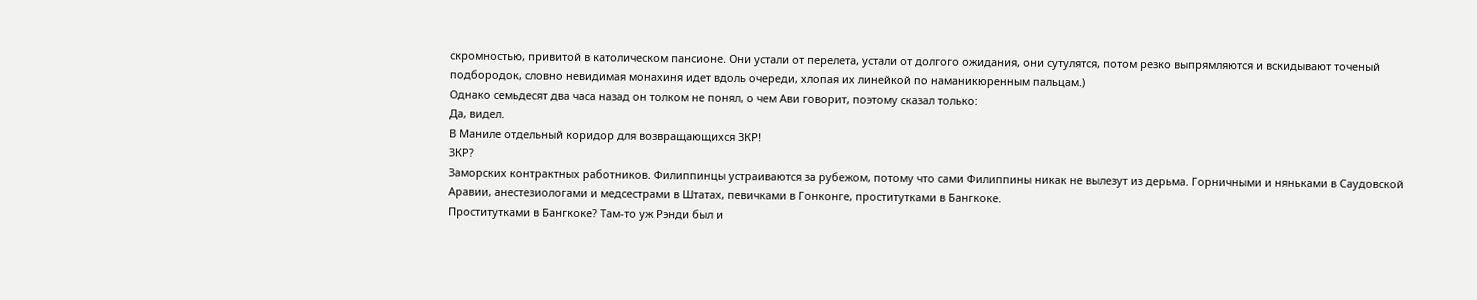скромностью, привитой в католическом пансионе. Они устали от перелета, устали от долгого ожидания, они сутулятся, потом резко выпрямляются и вскидывают точеный подбородок, словно невидимая монахиня идет вдоль очереди, хлопая их линейкой по наманикюренным пальцам.)
Однако семьдесят два часа назад он толком не понял, о чем Ави говорит, поэтому сказал только:
Да, видел.
В Маниле отдельный коридор для возвращающихся ЗКР!
ЗКР?
Заморских контрактных работников. Филиппинцы устраиваются за рубежом, потому что сами Филиппины никак не вылезут из дерьма. Горничными и няньками в Саудовской Аравии, анестезиологами и медсестрами в Штатах, певичками в Гонконге, проститутками в Бангкоке.
Проститутками в Бангкоке? Там-то уж Рэнди был и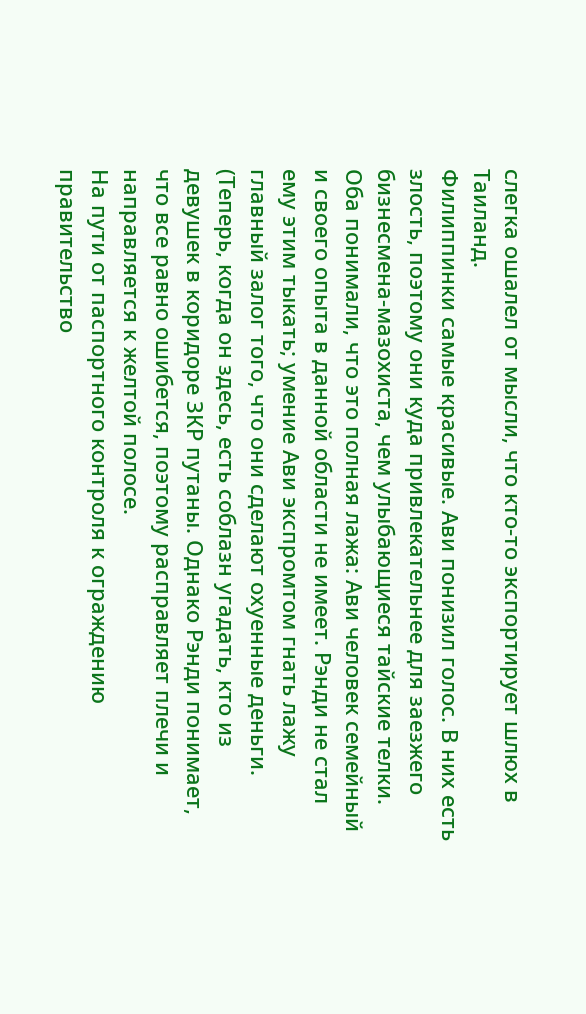слегка ошалел от мысли, что кто-то экспортирует шлюх в Таиланд.
Филиппинки самые красивые. Ави понизил голос. В них есть злость, поэтому они куда привлекательнее для заезжего бизнесмена-мазохиста, чем улыбающиеся тайские телки. Оба понимали, что это полная лажа: Ави человек семейный и своего опыта в данной области не имеет. Рэнди не стал ему этим тыкать; умение Ави экспромтом гнать лажу главный залог того, что они сделают охуенные деньги.
(Теперь, когда он здесь, есть соблазн угадать, кто из девушек в коридоре ЗКР путаны. Однако Рэнди понимает, что все равно ошибется, поэтому расправляет плечи и направляется к желтой полосе.
На пути от паспортного контроля к ограждению правительство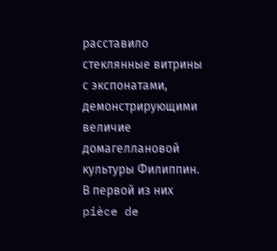расставило стеклянные витрины с экспонатами, демонстрирующими величие домагеллановой культуры Филиппин. В первой из них pièce de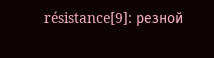résistance[9]: резной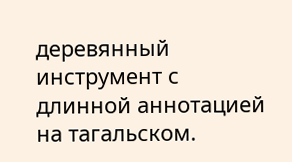деревянный инструмент с длинной аннотацией на тагальском.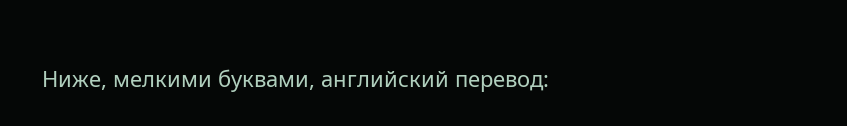Ниже, мелкими буквами, английский перевод: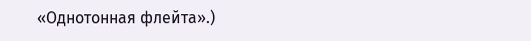«Однотонная флейта».)